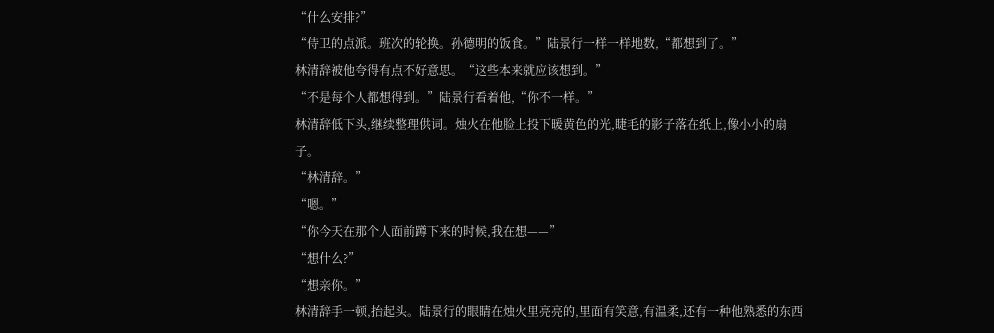“什么安排?”
“侍卫的点派。班次的轮换。孙德明的饭食。”陆景行一样一样地数,“都想到了。”
林清辞被他夸得有点不好意思。“这些本来就应该想到。”
“不是每个人都想得到。”陆景行看着他,“你不一样。”
林清辞低下头,继续整理供词。烛火在他脸上投下暖黄色的光,睫毛的影子落在纸上,像小小的扇子。
“林清辞。”
“嗯。”
“你今天在那个人面前蹲下来的时候,我在想——”
“想什么?”
“想亲你。”
林清辞手一顿,抬起头。陆景行的眼睛在烛火里亮亮的,里面有笑意,有温柔,还有一种他熟悉的东西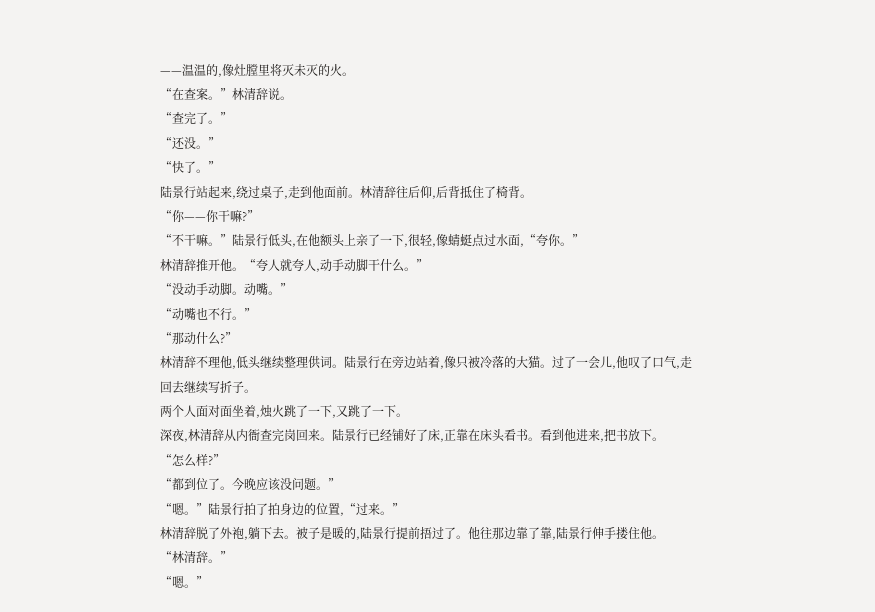——温温的,像灶膛里将灭未灭的火。
“在查案。”林清辞说。
“查完了。”
“还没。”
“快了。”
陆景行站起来,绕过桌子,走到他面前。林清辞往后仰,后背抵住了椅背。
“你——你干嘛?”
“不干嘛。”陆景行低头,在他额头上亲了一下,很轻,像蜻蜓点过水面,“夸你。”
林清辞推开他。“夸人就夸人,动手动脚干什么。”
“没动手动脚。动嘴。”
“动嘴也不行。”
“那动什么?”
林清辞不理他,低头继续整理供词。陆景行在旁边站着,像只被冷落的大猫。过了一会儿,他叹了口气,走回去继续写折子。
两个人面对面坐着,烛火跳了一下,又跳了一下。
深夜,林清辞从内衙查完岗回来。陆景行已经铺好了床,正靠在床头看书。看到他进来,把书放下。
“怎么样?”
“都到位了。今晚应该没问题。”
“嗯。”陆景行拍了拍身边的位置,“过来。”
林清辞脱了外袍,躺下去。被子是暖的,陆景行提前捂过了。他往那边靠了靠,陆景行伸手搂住他。
“林清辞。”
“嗯。”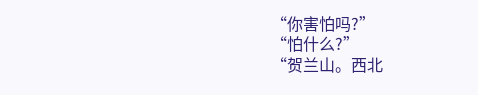“你害怕吗?”
“怕什么?”
“贺兰山。西北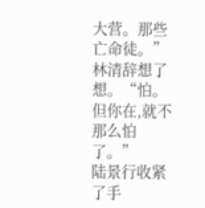大营。那些亡命徒。”
林清辞想了想。“怕。但你在,就不那么怕了。”
陆景行收紧了手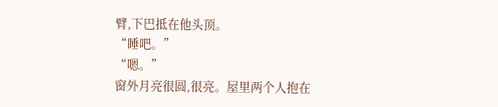臂,下巴抵在他头顶。
“睡吧。”
“嗯。”
窗外月亮很圆,很亮。屋里两个人抱在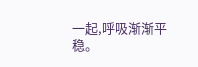一起,呼吸渐渐平稳。